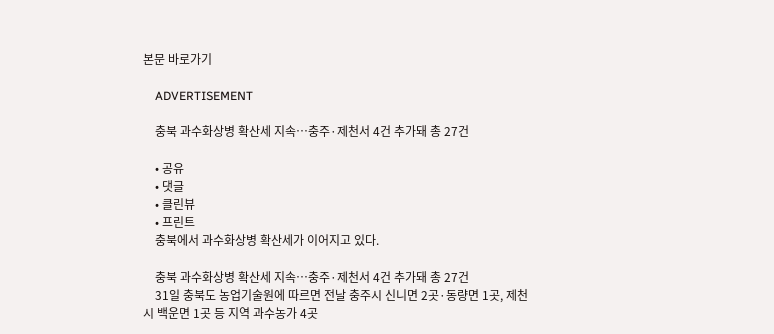본문 바로가기

    ADVERTISEMENT

    충북 과수화상병 확산세 지속…충주·제천서 4건 추가돼 총 27건

    • 공유
    • 댓글
    • 클린뷰
    • 프린트
    충북에서 과수화상병 확산세가 이어지고 있다.

    충북 과수화상병 확산세 지속…충주·제천서 4건 추가돼 총 27건
    31일 충북도 농업기술원에 따르면 전날 충주시 신니면 2곳·동량면 1곳, 제천시 백운면 1곳 등 지역 과수농가 4곳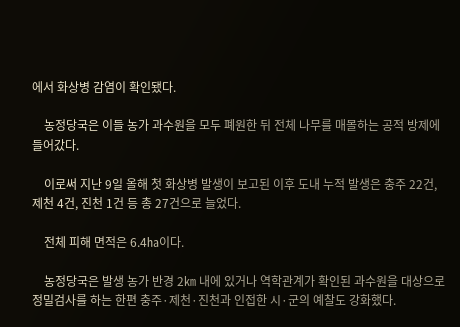에서 화상병 감염이 확인됐다.

    농정당국은 이들 농가 과수원을 모두 폐원한 뒤 전체 나무를 매몰하는 공적 방제에 들어갔다.

    이로써 지난 9일 올해 첫 화상병 발생이 보고된 이후 도내 누적 발생은 충주 22건, 제천 4건, 진천 1건 등 총 27건으로 늘었다.

    전체 피해 면적은 6.4㏊이다.

    농정당국은 발생 농가 반경 2㎞ 내에 있거나 역학관계가 확인된 과수원을 대상으로 정밀검사를 하는 한편 충주·제천·진천과 인접한 시·군의 예찰도 강화했다.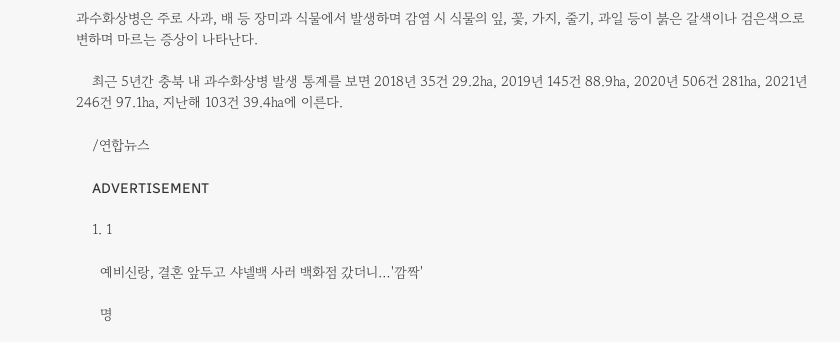과수화상병은 주로 사과, 배 등 장미과 식물에서 발생하며 감염 시 식물의 잎, 꽃, 가지, 줄기, 과일 등이 붉은 갈색이나 검은색으로 변하며 마르는 증상이 나타난다.

    최근 5년간 충북 내 과수화상병 발생 통계를 보면 2018년 35건 29.2㏊, 2019년 145건 88.9㏊, 2020년 506건 281㏊, 2021년 246건 97.1㏊, 지난해 103건 39.4㏊에 이른다.

    /연합뉴스

    ADVERTISEMENT

    1. 1

      예비신랑, 결혼 앞두고 샤넬백 사러 백화점 갔더니…'깜짝'

      명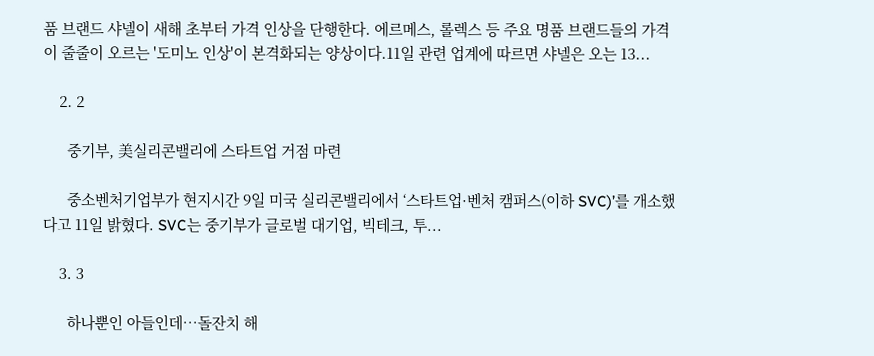품 브랜드 샤넬이 새해 초부터 가격 인상을 단행한다. 에르메스, 롤렉스 등 주요 명품 브랜드들의 가격이 줄줄이 오르는 '도미노 인상'이 본격화되는 양상이다.11일 관련 업계에 따르면 샤넬은 오는 13...

    2. 2

      중기부, 美실리콘밸리에 스타트업 거점 마련

      중소벤처기업부가 현지시간 9일 미국 실리콘밸리에서 ‘스타트업·벤처 캠퍼스(이하 SVC)’를 개소했다고 11일 밝혔다. SVC는 중기부가 글로벌 대기업, 빅테크, 투...

    3. 3

      하나뿐인 아들인데…돌잔치 해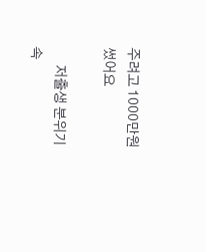주려고 1000만원 썼어요

      저출생 분위기 속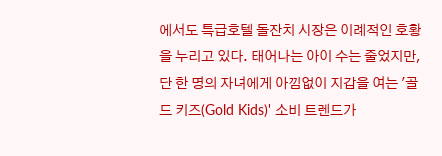에서도 특급호텔 돌잔치 시장은 이례적인 호황을 누리고 있다. 태어나는 아이 수는 줄었지만, 단 한 명의 자녀에게 아낌없이 지갑을 여는 '골드 키즈(Gold Kids)' 소비 트렌드가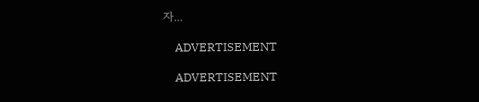자...

    ADVERTISEMENT

    ADVERTISEMENT